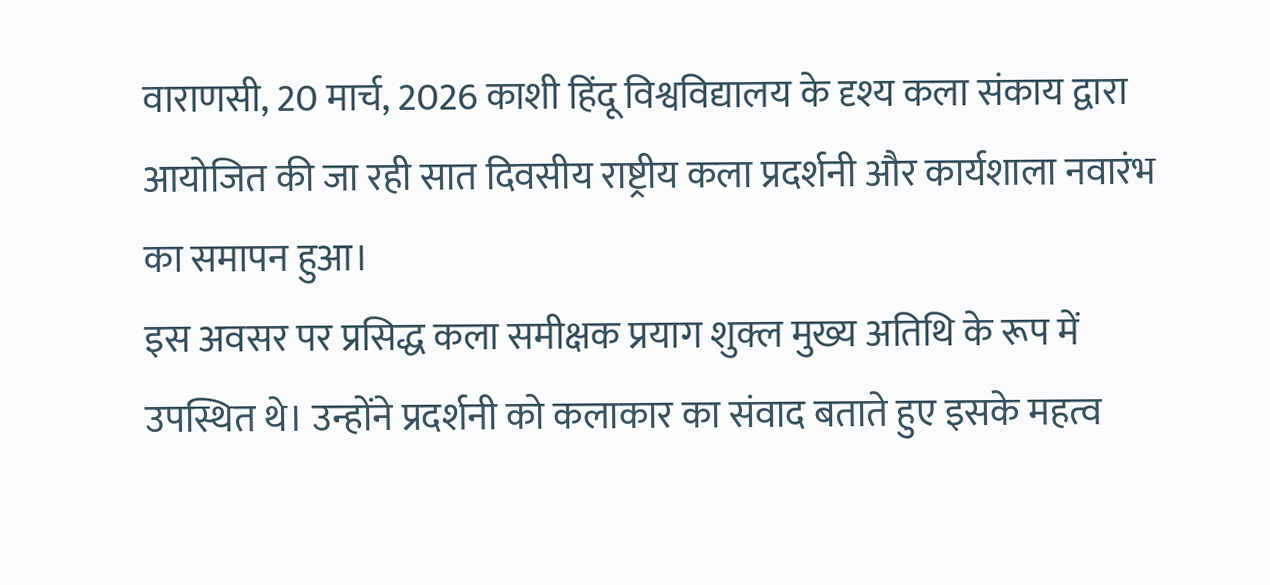वाराणसी, 20 मार्च, 2026 काशी हिंदू विश्वविद्यालय के दृश्य कला संकाय द्वारा आयोजित की जा रही सात दिवसीय राष्ट्रीय कला प्रदर्शनी और कार्यशाला नवारंभ का समापन हुआ।
इस अवसर पर प्रसिद्ध कला समीक्षक प्रयाग शुक्ल मुख्य अतिथि के रूप में उपस्थित थे। उन्होंने प्रदर्शनी को कलाकार का संवाद बताते हुए इसके महत्व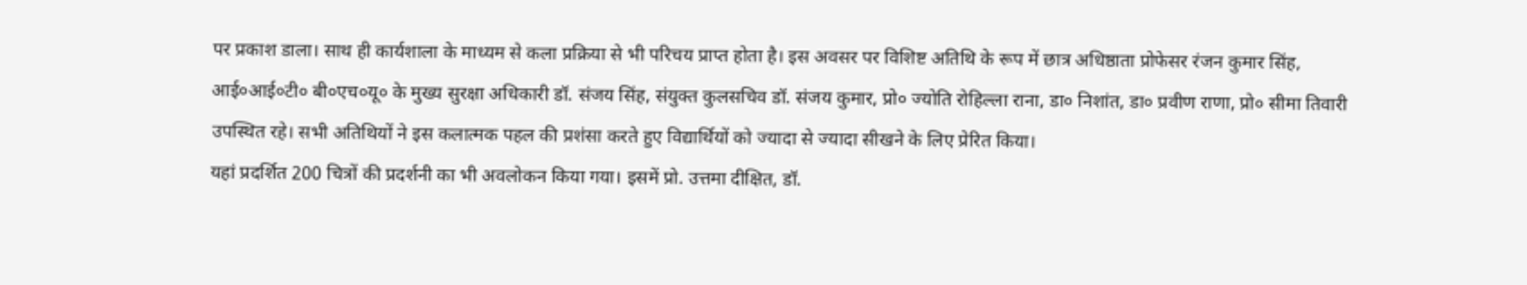पर प्रकाश डाला। साथ ही कार्यशाला के माध्यम से कला प्रक्रिया से भी परिचय प्राप्त होता है। इस अवसर पर विशिष्ट अतिथि के रूप में छात्र अधिष्ठाता प्रोफेसर रंजन कुमार सिंह, आई०आई०टी० बी०एच०यू० के मुख्य सुरक्षा अधिकारी डॉ. संजय सिंह, संयुक्त कुलसचिव डॉ. संजय कुमार, प्रो० ज्योति रोहिल्ला राना, डा० निशांत, डा० प्रवीण राणा, प्रो० सीमा तिवारी उपस्थित रहे। सभी अतिथियों ने इस कलात्मक पहल की प्रशंसा करते हुए विद्यार्थियों को ज्यादा से ज्यादा सीखने के लिए प्रेरित किया।
यहां प्रदर्शित 200 चित्रों की प्रदर्शनी का भी अवलोकन किया गया। इसमें प्रो. उत्तमा दीक्षित, डॉ.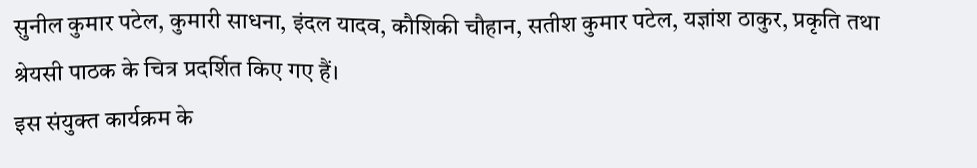सुनील कुमार पटेल, कुमारी साधना, इंदल यादव, कौशिकी चौहान, सतीश कुमार पटेल, यज्ञांश ठाकुर, प्रकृति तथा श्रेयसी पाठक के चित्र प्रदर्शित किए गए हैं।
इस संयुक्त कार्यक्रम के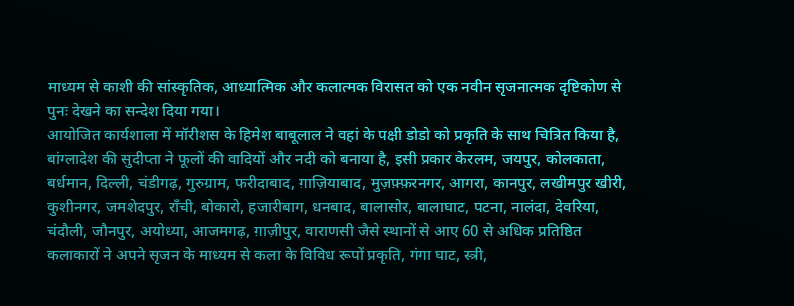माध्यम से काशी की सांस्कृतिक, आध्यात्मिक और कलात्मक विरासत को एक नवीन सृजनात्मक दृष्टिकोण से पुनः देखने का सन्देश दिया गया।
आयोजित कार्यशाला में मॉरीशस के हिमेश बाबूलाल ने वहां के पक्षी डोडो को प्रकृति के साथ चित्रित किया है, बांग्लादेश की सुदीप्ता ने फूलों की वादियों और नदी को बनाया है, इसी प्रकार केरलम, जयपुर, कोलकाता, बर्धमान, दिल्ली, चंडीगढ़, गुरुग्राम, फरीदाबाद, ग़ाज़ियाबाद, मुज़फ़्फ़रनगर, आगरा, कानपुर, लखीमपुर खीरी, कुशीनगर, जमशेदपुर, राँची, बोकारो, हजारीबाग, धनबाद, बालासोर, बालाघाट, पटना, नालंदा, देवरिया, चंदौली, जौनपुर, अयोध्या, आजमगढ़, ग़ाज़ीपुर, वाराणसी जैसे स्थानों से आए 60 से अधिक प्रतिष्ठित कलाकारों ने अपने सृजन के माध्यम से कला के विविध रूपों प्रकृति, गंगा घाट, स्त्री,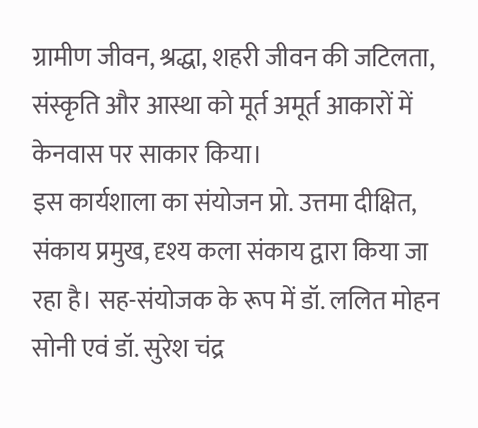ग्रामीण जीवन, श्रद्धा, शहरी जीवन की जटिलता, संस्कृति और आस्था को मूर्त अमूर्त आकारों में केनवास पर साकार किया।
इस कार्यशाला का संयोजन प्रो. उत्तमा दीक्षित, संकाय प्रमुख, दृश्य कला संकाय द्वारा किया जा रहा है। सह-संयोजक के रूप में डॉ. ललित मोहन सोनी एवं डॉ. सुरेश चंद्र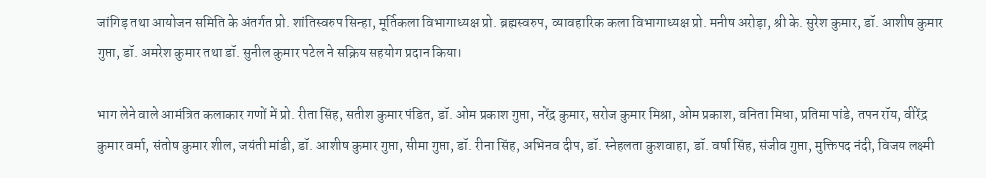जांगिड़ तथा आयोजन समिति के अंतर्गत प्रो. शांतिस्वरुप सिन्हा, मूर्तिकला विभागाध्यक्ष प्रो. ब्रह्मस्वरुप, व्यावहारिक कला विभागाध्यक्ष प्रो. मनीष अरोड़ा, श्री के. सुरेश कुमार, डॉ. आशीष कुमार गुप्ता, डॉ. अमरेश कुमार तथा डॉ. सुनील कुमार पटेल ने सक्रिय सहयोग प्रदान किया।

भाग लेने वाले आमंत्रित कलाकार गणों में प्रो. रीता सिंह, सतीश कुमार पंडित, डॉ. ओम प्रकाश गुप्ता, नरेंद्र कुमार, सरोज कुमार मिश्रा, ओम प्रकाश, वनिता मिधा, प्रतिमा पांडे, तपन रॉय, वीरेंद्र कुमार वर्मा, संतोष कुमार शील, जयंती मांडी, डॉ. आशीष कुमार गुप्ता, सीमा गुप्ता, डॉ. रीना सिंह, अभिनव दीप, डॉ. स्नेहलता कुशवाहा, डॉ. वर्षा सिंह, संजीव गुप्ता, मुक्तिपद नंदी, विजय लक्ष्मी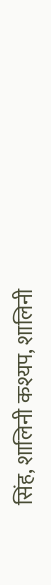सिंह, शालिनी कश्यप, शालिनी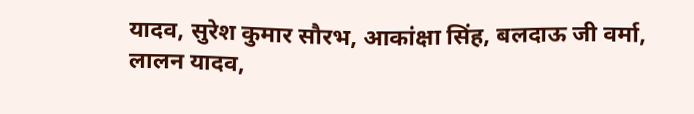यादव, सुरेश कुमार सौरभ, आकांक्षा सिंह, बलदाऊ जी वर्मा, लालन यादव,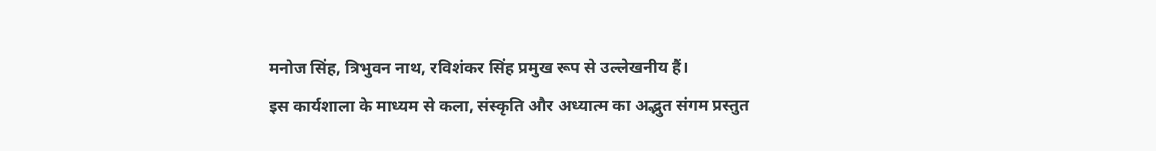मनोज सिंह, त्रिभुवन नाथ, रविशंकर सिंह प्रमुख रूप से उल्लेखनीय हैं।
इस कार्यशाला के माध्यम से कला, संस्कृति और अध्यात्म का अद्भुत संगम प्रस्तुत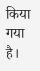किया गया है।